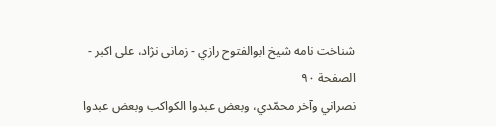شناخت نامه شيخ ابوالفتوح رازي - زمانی نژاد، علی اکبر - الصفحة ٩٠
نصراني وآخر محمّدي، وبعض عبدوا الكواكب وبعض عبدوا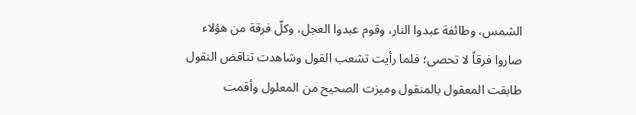الشمس، وطائفة عبدوا النار، وقوم عبدوا العجل، وكلّ فرقة من هؤلاء صاروا فرقاً لا تحصى؛ فلما رأيت تشعب القول وشاهدت تناقض النقول طابقت المعقول بالمنقول وميزت الصحيح من المعلول وأقمت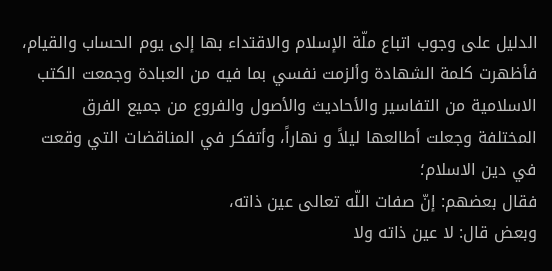الدليل على وجوب اتباع ملّة الإسلام والاقتداء بها إلى يوم الحساب والقيام، فأظهرت كلمة الشهادة وألزمت نفسي بما فيه من العبادة وجمعت الكتب الاسلامية من التفاسير والأحاديث والأصول والفروع من جميع الفرق المختلفة وجعلت أطالعها ليلاً و نهاراً، وأتفكر في المناقضات التي وقعت في دين الاسلام؛
فقال بعضهم: إنّ صفات اللّه تعالى عين ذاته،
وبعض قال: لا عين ذاته ولا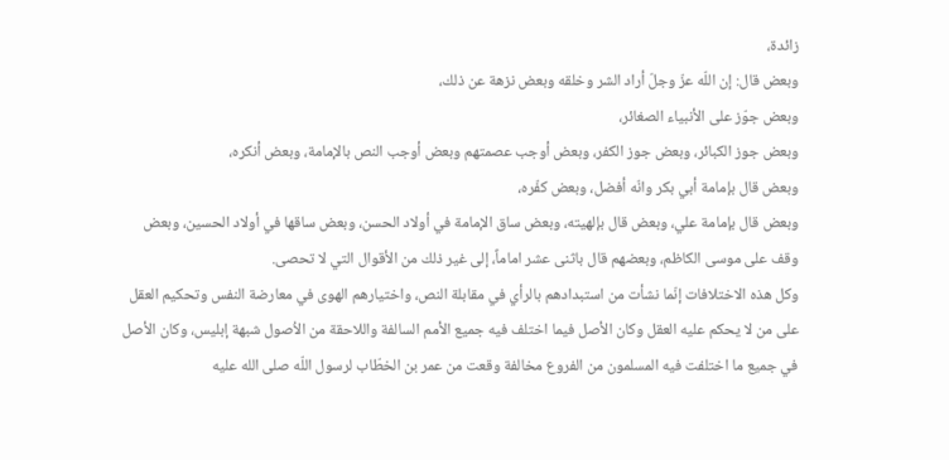زائدة،
وبعض قال: إن اللّه عزّ وجلّ أراد الشر وخلقه وبعض نزهة عن ذلك،
وبعض جوّز على الأنبياء الصغائر،
وبعض جوز الكبائر، وبعض جوز الكفر، وبعض أوجب عصمتهم وبعض أوجب النص بالإمامة، وبعض أنكره،
وبعض قال بإمامة أبي بكر وانّه أفضل، وبعض كفّره،
وبعض قال بإمامة علي، وبعض قال بإلهيته، وبعض ساق الإمامة في أولاد الحسن، وبعض ساقها في أولاد الحسين، وبعض وقف على موسى الكاظم، وبعضهم قال باثنى عشر اماماً، إلى غير ذلك من الأقوال التي لا تحصى.
وكل هذه الاختلافات إنّما نشأت من استبدادهم بالرأي في مقابلة النص، واختيارهم الهوى في معارضة النفس وتحكيم العقل على من لا يحكم عليه العقل وكان الأصل فيما اختلف فيه جميع الأمم السالفة واللاحقة من الاُصول شبهة إبليس، وكان الأصل في جميع ما اختلفت فيه المسلمون من الفروع مخالفة وقعت من عمر بن الخطّاب لرسول اللّه صلى الله عليه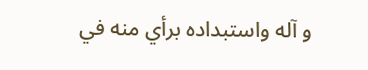و آله واستبداده برأي منه في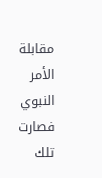مقابلة الأمر النبوي فصارت تلك